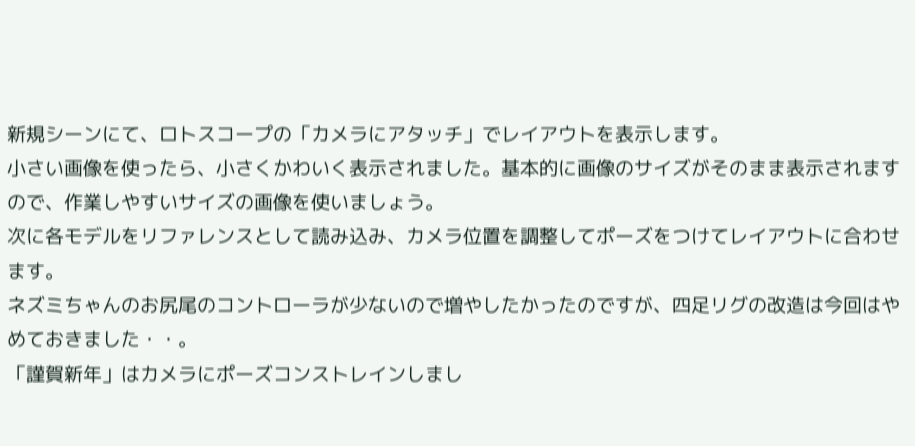新規シーンにて、ロトスコープの「カメラにアタッチ」でレイアウトを表示します。
小さい画像を使ったら、小さくかわいく表示されました。基本的に画像のサイズがそのまま表示されますので、作業しやすいサイズの画像を使いましょう。
次に各モデルをリファレンスとして読み込み、カメラ位置を調整してポーズをつけてレイアウトに合わせます。
ネズミちゃんのお尻尾のコントローラが少ないので増やしたかったのですが、四足リグの改造は今回はやめておきました・・。
「謹賀新年」はカメラにポーズコンストレインしまし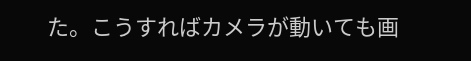た。こうすればカメラが動いても画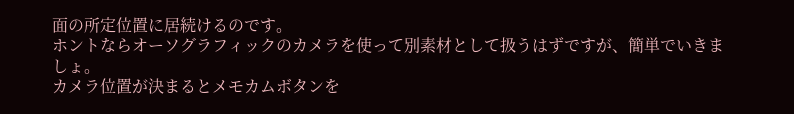面の所定位置に居続けるのです。
ホントならオーソグラフィックのカメラを使って別素材として扱うはずですが、簡単でいきましょ。
カメラ位置が決まるとメモカムボタンを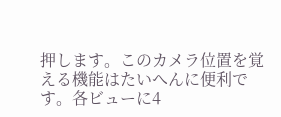押します。このカメラ位置を覚える機能はたいへんに便利です。各ビューに4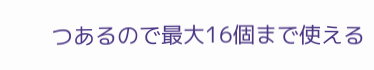つあるので最大16個まで使える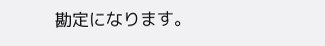勘定になります。